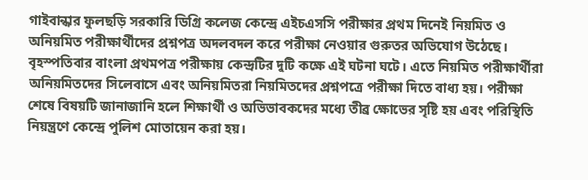গাইবান্ধার ফুলছড়ি সরকারি ডিগ্রি কলেজ কেন্দ্রে এইচএসসি পরীক্ষার প্রথম দিনেই নিয়মিত ও অনিয়মিত পরীক্ষার্থীদের প্রশ্নপত্র অদলবদল করে পরীক্ষা নেওয়ার গুরুতর অভিযোগ উঠেছে।
বৃহস্পতিবার বাংলা প্রথমপত্র পরীক্ষায় কেন্দ্রটির দুটি কক্ষে এই ঘটনা ঘটে। এতে নিয়মিত পরীক্ষার্থীরা অনিয়মিতদের সিলেবাসে এবং অনিয়মিতরা নিয়মিতদের প্রশ্নপত্রে পরীক্ষা দিতে বাধ্য হয়। পরীক্ষা শেষে বিষয়টি জানাজানি হলে শিক্ষার্থী ও অভিভাবকদের মধ্যে তীব্র ক্ষোভের সৃষ্টি হয় এবং পরিস্থিতি নিয়ন্ত্রণে কেন্দ্রে পুলিশ মোতায়েন করা হয়।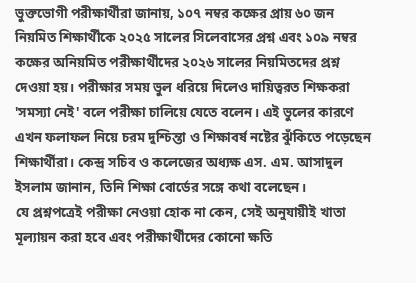ভুক্তভোগী পরীক্ষার্থীরা জানায়, ১০৭ নম্বর কক্ষের প্রায় ৬০ জন নিয়মিত শিক্ষার্থীকে ২০২৫ সালের সিলেবাসের প্রশ্ন এবং ১০৯ নম্বর কক্ষের অনিয়মিত পরীক্ষার্থীদের ২০২৬ সালের নিয়মিতদের প্রশ্ন দেওয়া হয়। পরীক্ষার সময় ভুল ধরিয়ে দিলেও দায়িত্বরত শিক্ষকরা 'সমস্যা নেই' বলে পরীক্ষা চালিয়ে যেতে বলেন। এই ভুলের কারণে এখন ফলাফল নিয়ে চরম দুশ্চিন্তা ও শিক্ষাবর্ষ নষ্টের ঝুঁকিতে পড়েছেন শিক্ষার্থীরা। কেন্দ্র সচিব ও কলেজের অধ্যক্ষ এস. এম. আসাদুল ইসলাম জানান, তিনি শিক্ষা বোর্ডের সঙ্গে কথা বলেছেন।
যে প্রশ্নপত্রেই পরীক্ষা নেওয়া হোক না কেন, সেই অনুযায়ীই খাতা মূল্যায়ন করা হবে এবং পরীক্ষার্থীদের কোনো ক্ষতি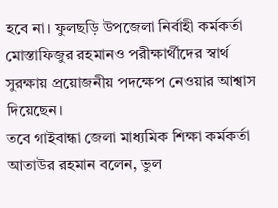হবে না। ফুলছড়ি উপজেলা নির্বাহী কর্মকর্তা মোস্তাফিজুর রহমানও পরীক্ষার্থীদের স্বার্থ সুরক্ষায় প্রয়োজনীয় পদক্ষেপ নেওয়ার আশ্বাস দিয়েছেন।
তবে গাইবান্ধা জেলা মাধ্যমিক শিক্ষা কর্মকর্তা আতাউর রহমান বলেন, ভুল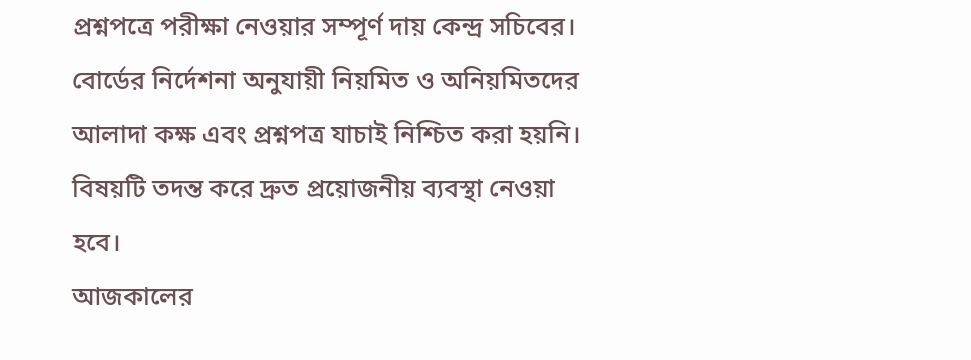প্রশ্নপত্রে পরীক্ষা নেওয়ার সম্পূর্ণ দায় কেন্দ্র সচিবের। বোর্ডের নির্দেশনা অনুযায়ী নিয়মিত ও অনিয়মিতদের আলাদা কক্ষ এবং প্রশ্নপত্র যাচাই নিশ্চিত করা হয়নি। বিষয়টি তদন্ত করে দ্রুত প্রয়োজনীয় ব্যবস্থা নেওয়া হবে।
আজকালের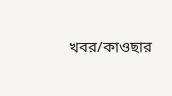খবর/কাওছার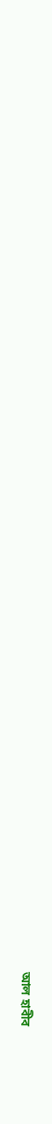আল হাবীব